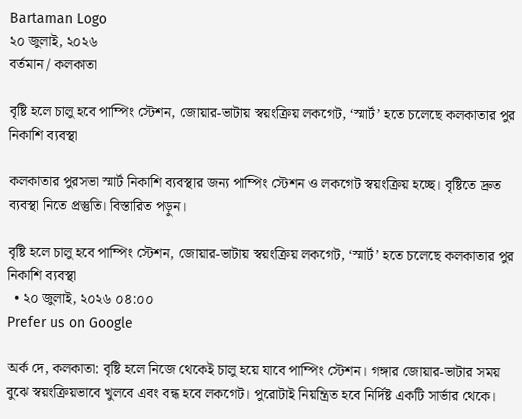Bartaman Logo
২০ জুলাই, ২০২৬
বর্তমান / কলকাতা

বৃষ্টি হলে চালু হবে পাম্পিং স্টেশন, জোয়ার-ভাটায় স্বয়ংক্রিয় লকগেট, ‘স্মার্ট’ হতে চলেছে কলকাতার পুর নিকাশি ব্যবস্থা

কলকাতার পুরসভা স্মার্ট নিকাশি ব্যবস্থার জন্য পাম্পিং স্টেশন ও লকগেট স্বয়ংক্রিয় হচ্ছে। বৃষ্টিতে দ্রুত ব্যবস্থা নিতে প্রস্তুতি। বিস্তারিত পড়ুন।

বৃষ্টি হলে চালু হবে পাম্পিং স্টেশন, জোয়ার-ভাটায় স্বয়ংক্রিয় লকগেট, ‘স্মার্ট’ হতে চলেছে কলকাতার পুর নিকাশি ব্যবস্থা
  • ২০ জুলাই, ২০২৬ ০৪:০০
Prefer us on Google

অর্ক দে, কলকাতা: বৃষ্টি হলে নিজে থেকেই চালু হয়ে যাবে পাম্পিং স্টেশন। গঙ্গার জোয়ার-ভাটার সময় বুঝে স্বয়ংক্রিয়ভাবে খুলবে এবং বন্ধ হবে লকগেট। পুরোটাই নিয়ন্ত্রিত হবে নির্দিষ্ট একটি সার্ভার থেকে।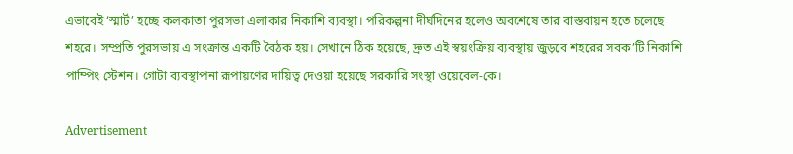এভাবেই ‘স্মার্ট’ হচ্ছে কলকাতা পুরসভা এলাকার নিকাশি ব্যবস্থা। পরিকল্পনা দীর্ঘদিনের হলেও অবশেষে তার বাস্তবায়ন হতে চলেছে শহরে। সম্প্রতি পুরসভায় এ সংক্রান্ত একটি বৈঠক হয়। সেখানে ঠিক হয়েছে, দ্রুত এই স্বয়ংক্রিয় ব্যবস্থায় জুড়বে শহরের সবক’টি নিকাশি পাম্পিং স্টেশন। গোটা ব্যবস্থাপনা রূপায়ণের দায়িত্ব দেওয়া হয়েছে সরকারি সংস্থা ওয়েবেল-কে।

Advertisement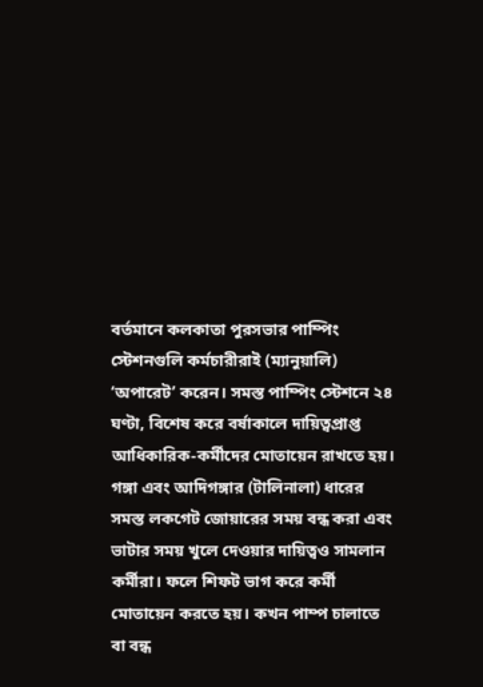বর্তমানে কলকাতা পুরসভার পাম্পিং স্টেশনগুলি কর্মচারীরাই (ম্যানুয়ালি) ‘অপারেট’ করেন। সমস্ত পাম্পিং স্টেশনে ২৪ ঘণ্টা, বিশেষ করে বর্ষাকালে দায়িত্বপ্রাপ্ত আধিকারিক-কর্মীদের মোতায়েন রাখতে হয়। গঙ্গা এবং আদিগঙ্গার (টালিনালা) ধারের সমস্ত লকগেট জোয়ারের সময় বন্ধ করা এবং ভাটার সময় খুলে দেওয়ার দায়িত্বও সামলান কর্মীরা। ফলে শিফট ভাগ করে কর্মী মোতায়েন করতে হয়। কখন পাম্প চালাতে বা বন্ধ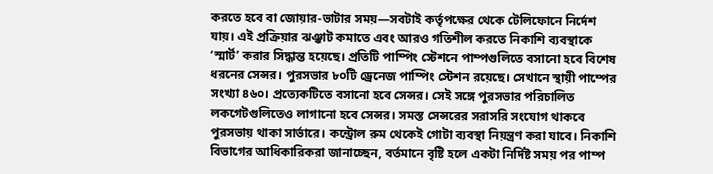করতে হবে বা জোয়ার-ভাটার সময়—সবটাই কর্তৃপক্ষের থেকে টেলিফোনে নির্দেশ যায়। এই প্রক্রিয়ার ঝঞ্ঝাট কমাতে এবং আরও গতিশীল করতে নিকাশি ব্যবস্থাকে ‘স্মার্ট’ করার সিদ্ধান্ত হয়েছে। প্রতিটি পাম্পিং স্টেশনে পাম্পগুলিতে বসানো হবে বিশেষ ধরনের সেন্সর। পুরসভার ৮০টি ড্রেনেজ পাম্পিং স্টেশন রয়েছে। সেখানে স্থায়ী পাম্পের সংখ্যা ৪৬০। প্রত্যেকটিতে বসানো হবে সেন্সর। সেই সঙ্গে পুরসভার পরিচালিত লকগেটগুলিতেও লাগানো হবে সেন্সর। সমস্ত সেন্সরের সরাসরি সংযোগ থাকবে পুরসভায় থাকা সার্ভারে। কন্ট্রোল রুম থেকেই গোটা ব্যবস্থা নিয়ন্ত্রণ করা যাবে। নিকাশি বিভাগের আধিকারিকরা জানাচ্ছেন, বর্তমানে বৃষ্টি হলে একটা নির্দিষ্ট সময় পর পাম্প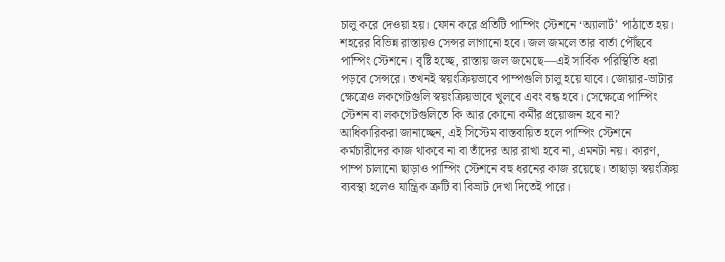চালু করে দেওয়া হয়। ফোন করে প্রতিটি পাম্পিং স্টেশনে ‘অ্যালার্ট’ পাঠাতে হয়।
শহরের বিভিন্ন রাস্তায়ও সেন্সর লাগানো হবে। জল জমলে তার বার্তা পৌঁছবে পাম্পিং স্টেশনে। বৃষ্টি হচ্ছে, রাস্তায় জল জমেছে—এই সার্বিক পরিস্থিতি ধরা পড়বে সেন্সরে। তখনই স্বয়ংক্রিয়ভাবে পাম্পগুলি চালু হয়ে যাবে। জোয়ার-ভাটার ক্ষেত্রেও লকগেটগুলি স্বয়ংক্রিয়ভাবে খুলবে এবং বন্ধ হবে। সেক্ষেত্রে পাম্পিং স্টেশন বা লকগেটগুলিতে কি আর কোনো কর্মীর প্রয়োজন হবে না? আধিকারিকরা জানাচ্ছেন, এই সিস্টেম বাস্তবায়িত হলে পাম্পিং স্টেশনে কর্মচারীদের কাজ থাকবে না বা তাঁদের আর রাখা হবে না, এমনটা নয়। কারণ, পাম্প চালানো ছাড়াও পাম্পিং স্টেশনে বহু ধরনের কাজ রয়েছে। তাছাড়া স্বয়ংক্রিয় ব্যবস্থা হলেও যান্ত্রিক ত্রুটি বা বিভ্রাট দেখা দিতেই পারে।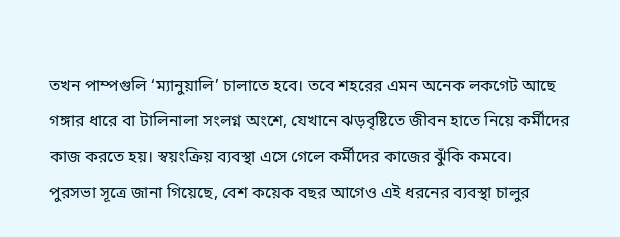তখন পাম্পগুলি ‘ম্যানুয়ালি’ চালাতে হবে। তবে শহরের এমন অনেক লকগেট আছে গঙ্গার ধারে বা টালিনালা সংলগ্ন অংশে, যেখানে ঝড়বৃষ্টিতে জীবন হাতে নিয়ে কর্মীদের কাজ করতে হয়। স্বয়ংক্রিয় ব্যবস্থা এসে গেলে কর্মীদের কাজের ঝুঁকি কমবে।
পুরসভা সূত্রে জানা গিয়েছে, বেশ কয়েক বছর আগেও এই ধরনের ব্যবস্থা চালুর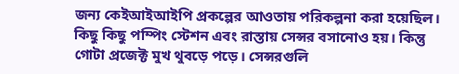জন্য কেইআইআইপি প্রকল্পের আওতায় পরিকল্পনা করা হয়েছিল। কিছু কিছু পম্পিং স্টেশন এবং রাস্তায় সেন্সর বসানোও হয়। কিন্তু গোটা প্রজেক্ট মুখ থুবড়ে পড়ে। সেন্সরগুলি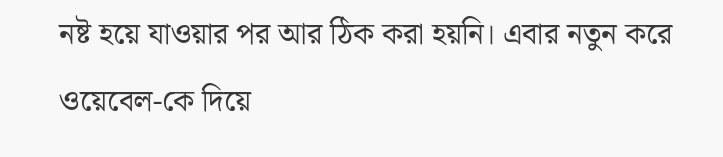নষ্ট হয়ে যাওয়ার পর আর ঠিক করা হয়নি। এবার নতুন করে ওয়েবেল-কে দিয়ে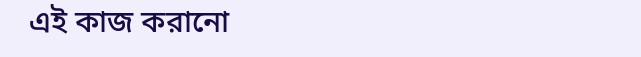এই কাজ করানো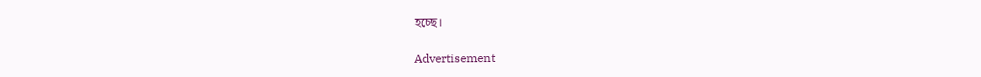হচ্ছে।

Advertisement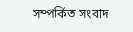সম্পর্কিত সংবাদ